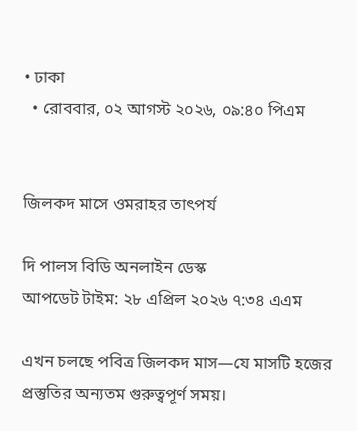• ঢাকা
  • রোববার, ০২ আগস্ট ২০২৬, ০৯:৪০ পিএম


জিলকদ মাসে ওমরাহর তাৎপর্য

দি পালস বিডি অনলাইন ডেস্ক
আপডেট টাইম: ২৮ এপ্রিল ২০২৬ ৭:৩৪ এএম

এখন চলছে পবিত্র জিলকদ মাস—যে মাসটি হজের প্রস্তুতির অন্যতম গুরুত্বপূর্ণ সময়।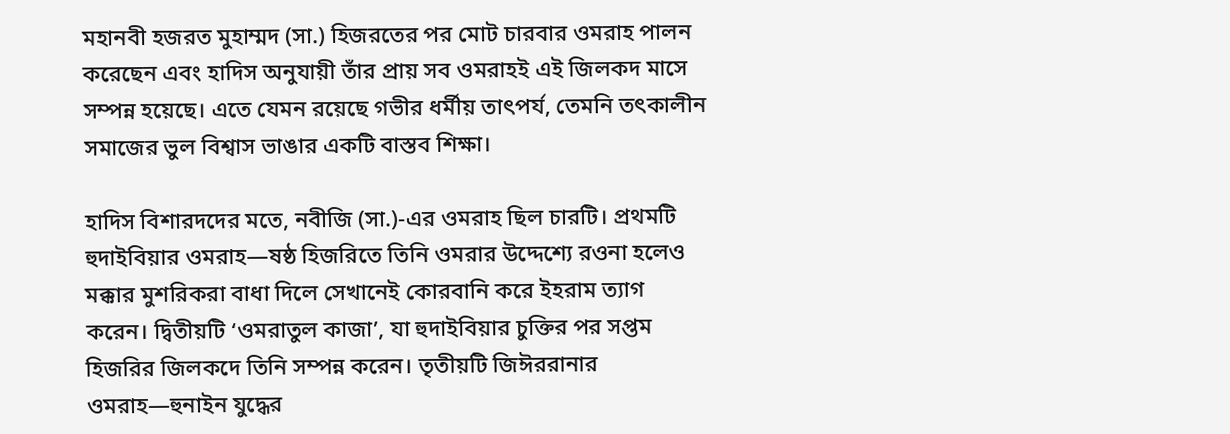মহানবী হজরত মুহাম্মদ (সা.) হিজরতের পর মোট চারবার ওমরাহ পালন করেছেন এবং হাদিস অনুযায়ী তাঁর প্রায় সব ওমরাহই এই জিলকদ মাসে সম্পন্ন হয়েছে। এতে যেমন রয়েছে গভীর ধর্মীয় তাৎপর্য, তেমনি তৎকালীন সমাজের ভুল বিশ্বাস ভাঙার একটি বাস্তব শিক্ষা।

হাদিস বিশারদদের মতে, নবীজি (সা.)-এর ওমরাহ ছিল চারটি। প্রথমটি হুদাইবিয়ার ওমরাহ—ষষ্ঠ হিজরিতে তিনি ওমরার উদ্দেশ্যে রওনা হলেও মক্কার মুশরিকরা বাধা দিলে সেখানেই কোরবানি করে ইহরাম ত্যাগ করেন। দ্বিতীয়টি ‘ওমরাতুল কাজা’, যা হুদাইবিয়ার চুক্তির পর সপ্তম হিজরির জিলকদে তিনি সম্পন্ন করেন। তৃতীয়টি জিঈররানার ওমরাহ—হুনাইন যুদ্ধের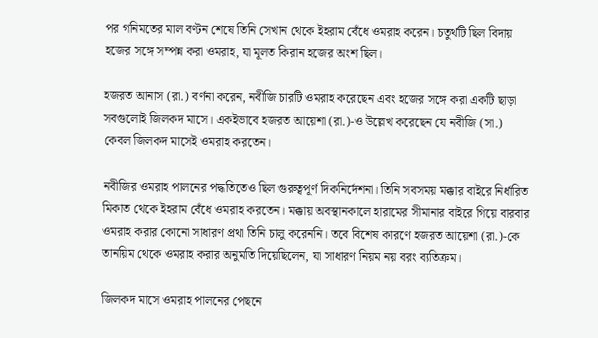পর গনিমতের মাল বণ্টন শেষে তিনি সেখান থেকে ইহরাম বেঁধে ওমরাহ করেন। চতুর্থটি ছিল বিদায় হজের সঙ্গে সম্পন্ন করা ওমরাহ, যা মূলত কিরান হজের অংশ ছিল।

হজরত আনাস (রা.) বর্ণনা করেন, নবীজি চারটি ওমরাহ করেছেন এবং হজের সঙ্গে করা একটি ছাড়া সবগুলোই জিলকদ মাসে। একইভাবে হজরত আয়েশা (রা.)-ও উল্লেখ করেছেন যে নবীজি (সা.) কেবল জিলকদ মাসেই ওমরাহ করতেন।

নবীজির ওমরাহ পালনের পদ্ধতিতেও ছিল গুরুত্বপূর্ণ দিকনির্দেশনা। তিনি সবসময় মক্কার বাইরে নির্ধারিত মিকাত থেকে ইহরাম বেঁধে ওমরাহ করতেন। মক্কায় অবস্থানকালে হারামের সীমানার বাইরে গিয়ে বারবার ওমরাহ করার কোনো সাধারণ প্রথা তিনি চালু করেননি। তবে বিশেষ কারণে হজরত আয়েশা (রা.)-কে তানয়িম থেকে ওমরাহ করার অনুমতি দিয়েছিলেন, যা সাধারণ নিয়ম নয় বরং ব্যতিক্রম।

জিলকদ মাসে ওমরাহ পালনের পেছনে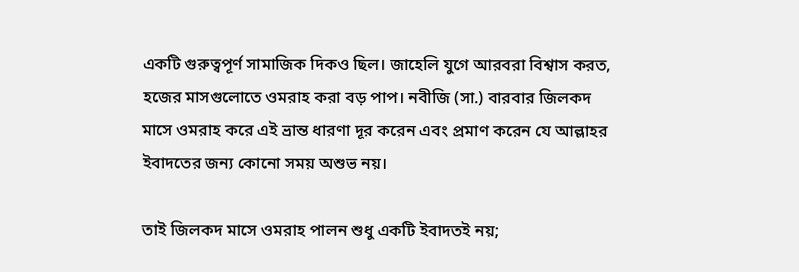একটি গুরুত্বপূর্ণ সামাজিক দিকও ছিল। জাহেলি যুগে আরবরা বিশ্বাস করত, হজের মাসগুলোতে ওমরাহ করা বড় পাপ। নবীজি (সা.) বারবার জিলকদ মাসে ওমরাহ করে এই ভ্রান্ত ধারণা দূর করেন এবং প্রমাণ করেন যে আল্লাহর ইবাদতের জন্য কোনো সময় অশুভ নয়।

তাই জিলকদ মাসে ওমরাহ পালন শুধু একটি ইবাদতই নয়;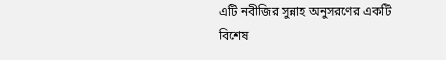এটি নবীজির সুন্নাহ অনুসরণের একটি বিশেষ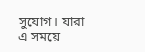সুযোগ। যারা এ সময়ে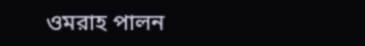ওমরাহ পালন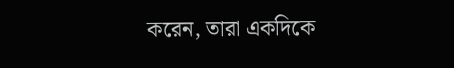করেন, তারা একদিকে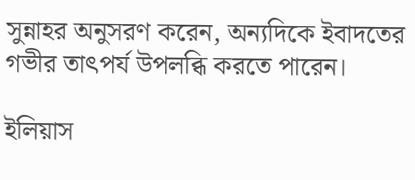সুন্নাহর অনুসরণ করেন, অন্যদিকে ইবাদতের গভীর তাৎপর্য উপলব্ধি করতে পারেন।

ইলিয়াস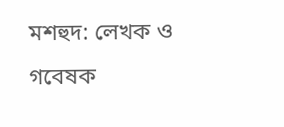মশহুদ: লেখক ও গবেষক